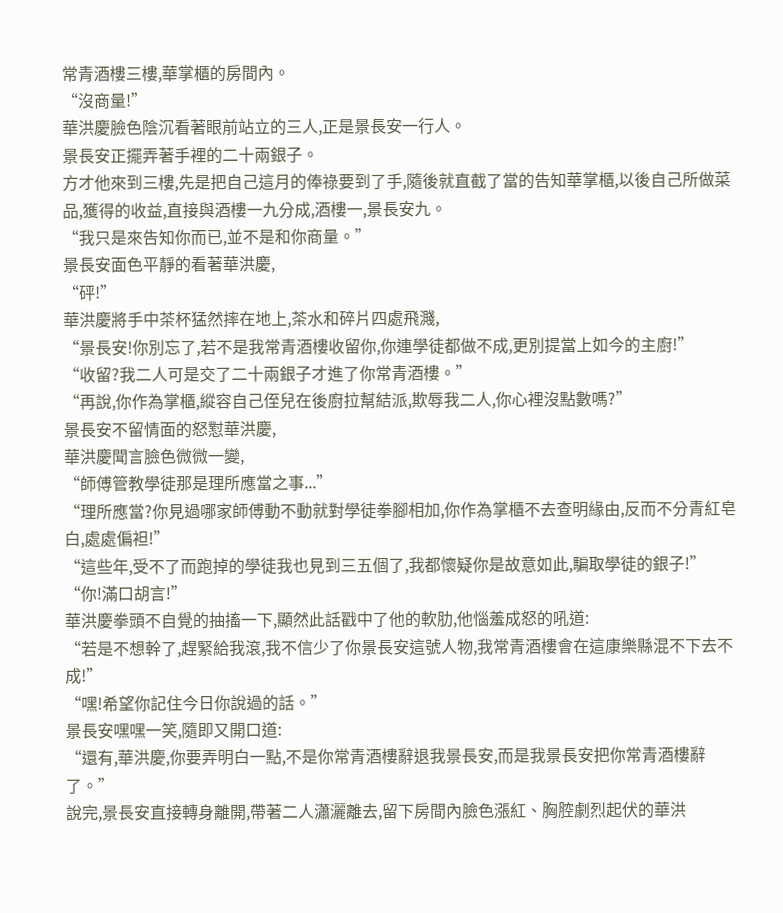常青酒樓三樓,華掌櫃的房間內。
“沒商量!”
華洪慶臉色陰沉看著眼前站立的三人,正是景長安一行人。
景長安正擺弄著手裡的二十兩銀子。
方才他來到三樓,先是把自己這月的俸祿要到了手,隨後就直截了當的告知華掌櫃,以後自己所做菜品,獲得的收益,直接與酒樓一九分成,酒樓一,景長安九。
“我只是來告知你而已,並不是和你商量。”
景長安面色平靜的看著華洪慶,
“砰!”
華洪慶將手中茶杯猛然摔在地上,茶水和碎片四處飛濺,
“景長安!你別忘了,若不是我常青酒樓收留你,你連學徒都做不成,更別提當上如今的主廚!”
“收留?我二人可是交了二十兩銀子才進了你常青酒樓。”
“再說,你作為掌櫃,縱容自己侄兒在後廚拉幫結派,欺辱我二人,你心裡沒點數嗎?”
景長安不留情面的怒懟華洪慶,
華洪慶聞言臉色微微一變,
“師傅管教學徒那是理所應當之事...”
“理所應當?你見過哪家師傅動不動就對學徒拳腳相加,你作為掌櫃不去查明緣由,反而不分青紅皂白,處處偏袒!”
“這些年,受不了而跑掉的學徒我也見到三五個了,我都懷疑你是故意如此,騙取學徒的銀子!”
“你!滿口胡言!”
華洪慶拳頭不自覺的抽搐一下,顯然此話戳中了他的軟肋,他惱羞成怒的吼道:
“若是不想幹了,趕緊給我滾,我不信少了你景長安這號人物,我常青酒樓會在這康樂縣混不下去不成!”
“嘿!希望你記住今日你說過的話。”
景長安嘿嘿一笑,隨即又開口道:
“還有,華洪慶,你要弄明白一點,不是你常青酒樓辭退我景長安,而是我景長安把你常青酒樓辭了。”
說完,景長安直接轉身離開,帶著二人瀟灑離去,留下房間內臉色漲紅、胸腔劇烈起伏的華洪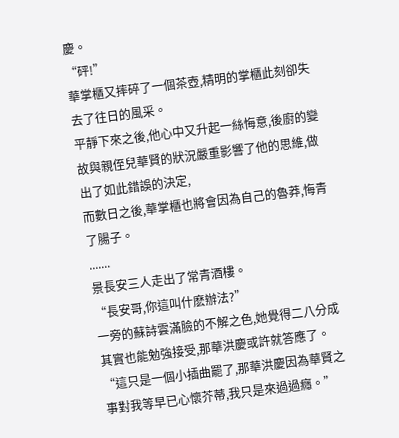慶。
“砰!”
華掌櫃又摔碎了一個茶壺,精明的掌櫃此刻卻失去了往日的風采。
平靜下來之後,他心中又升起一絲悔意,後廚的變故與親侄兒華賢的狀況嚴重影響了他的思維,做出了如此錯誤的決定,
而數日之後,華掌櫃也將會因為自己的魯莽,悔青了腸子。
.......
景長安三人走出了常青酒樓。
“長安哥,你這叫什麽辦法?”
一旁的蘇詩雲滿臉的不解之色,她覺得二八分成其實也能勉強接受,那華洪慶或許就答應了。
“這只是一個小插曲罷了,那華洪慶因為華賢之事對我等早已心懷芥蒂,我只是來過過癮。”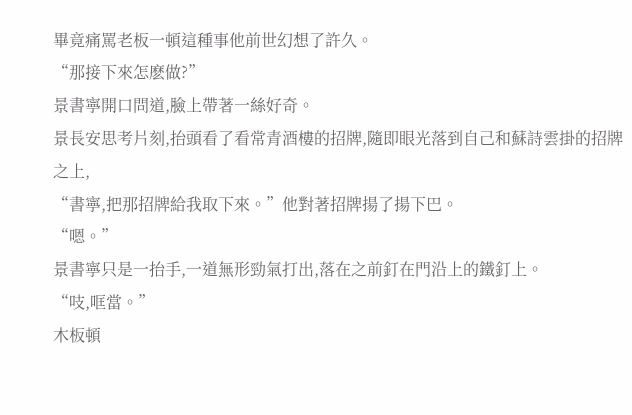畢竟痛罵老板一頓這種事他前世幻想了許久。
“那接下來怎麽做?”
景書寧開口問道,臉上帶著一絲好奇。
景長安思考片刻,抬頭看了看常青酒樓的招牌,隨即眼光落到自己和蘇詩雲掛的招牌之上,
“書寧,把那招牌給我取下來。”他對著招牌揚了揚下巴。
“嗯。”
景書寧只是一抬手,一道無形勁氣打出,落在之前釘在門沿上的鐵釘上。
“吱,哐當。”
木板頓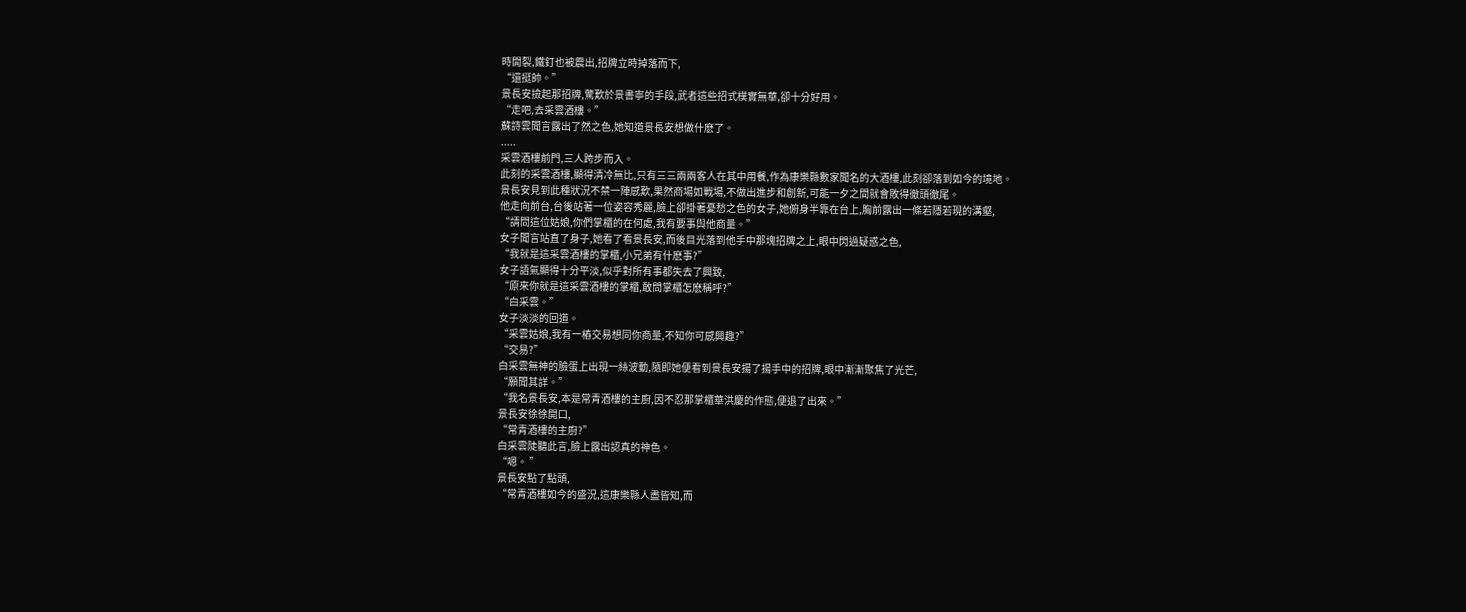時開裂,鐵釘也被震出,招牌立時掉落而下,
“還挺帥。”
景長安撿起那招牌,驚歎於景書寧的手段,武者這些招式樸實無華,卻十分好用。
“走吧,去采雲酒樓。”
蘇詩雲聞言露出了然之色,她知道景長安想做什麽了。
.....
采雲酒樓前門,三人跨步而入。
此刻的采雲酒樓,顯得清冷無比,只有三三兩兩客人在其中用餐,作為康樂縣數家聞名的大酒樓,此刻卻落到如今的境地。
景長安見到此種狀況不禁一陣感歎,果然商場如戰場,不做出進步和創新,可能一夕之間就會敗得徹頭徹尾。
他走向前台,台後站著一位姿容秀麗,臉上卻掛著憂愁之色的女子,她俯身半靠在台上,胸前露出一條若隱若現的溝壑,
“請問這位姑娘,你們掌櫃的在何處,我有要事與他商量。”
女子聞言站直了身子,她看了看景長安,而後目光落到他手中那塊招牌之上,眼中閃過疑惑之色,
“我就是這采雲酒樓的掌櫃,小兄弟有什麽事?”
女子語氣顯得十分平淡,似乎對所有事都失去了興致,
“原來你就是這采雲酒樓的掌櫃,敢問掌櫃怎麽稱呼?”
“白采雲。”
女子淡淡的回道。
“采雲姑娘,我有一樁交易想同你商量,不知你可感興趣?”
“交易?”
白采雲無神的臉蛋上出現一絲波動,隨即她便看到景長安揚了揚手中的招牌,眼中漸漸聚焦了光芒,
“願聞其詳。”
“我名景長安,本是常青酒樓的主廚,因不忍那掌櫃華洪慶的作態,便退了出來。”
景長安徐徐開口,
“常青酒樓的主廚?”
白采雲陡聽此言,臉上露出認真的神色。
“嗯。 ”
景長安點了點頭,
“常青酒樓如今的盛況,這康樂縣人盡皆知,而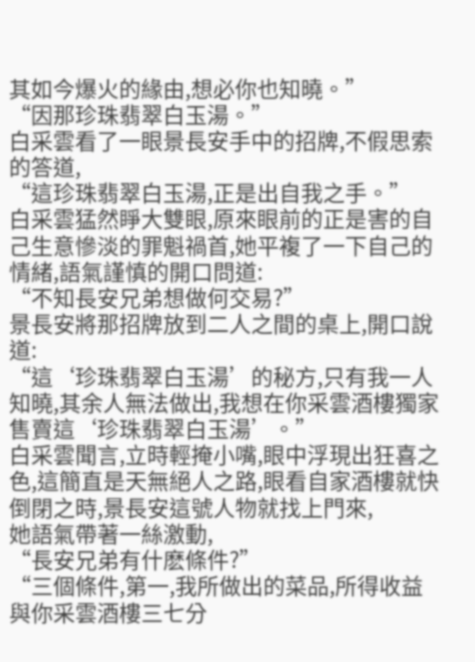其如今爆火的緣由,想必你也知曉。”
“因那珍珠翡翠白玉湯。”
白采雲看了一眼景長安手中的招牌,不假思索的答道,
“這珍珠翡翠白玉湯,正是出自我之手。”
白采雲猛然睜大雙眼,原來眼前的正是害的自己生意慘淡的罪魁禍首,她平複了一下自己的情緒,語氣謹慎的開口問道:
“不知長安兄弟想做何交易?”
景長安將那招牌放到二人之間的桌上,開口說道:
“這‘珍珠翡翠白玉湯’的秘方,只有我一人知曉,其余人無法做出,我想在你采雲酒樓獨家售賣這‘珍珠翡翠白玉湯’。”
白采雲聞言,立時輕掩小嘴,眼中浮現出狂喜之色,這簡直是天無絕人之路,眼看自家酒樓就快倒閉之時,景長安這號人物就找上門來,
她語氣帶著一絲激動,
“長安兄弟有什麽條件?”
“三個條件,第一,我所做出的菜品,所得收益與你采雲酒樓三七分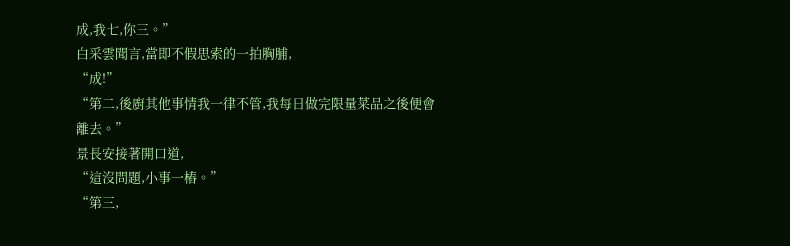成,我七,你三。”
白采雲聞言,當即不假思索的一拍胸脯,
“成!”
“第二,後廚其他事情我一律不管,我每日做完限量菜品之後便會離去。”
景長安接著開口道,
“這沒問題,小事一樁。”
“第三,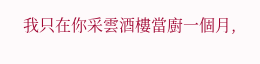我只在你采雲酒樓當廚一個月,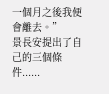一個月之後我便會離去。”
景長安提出了自己的三個條件......